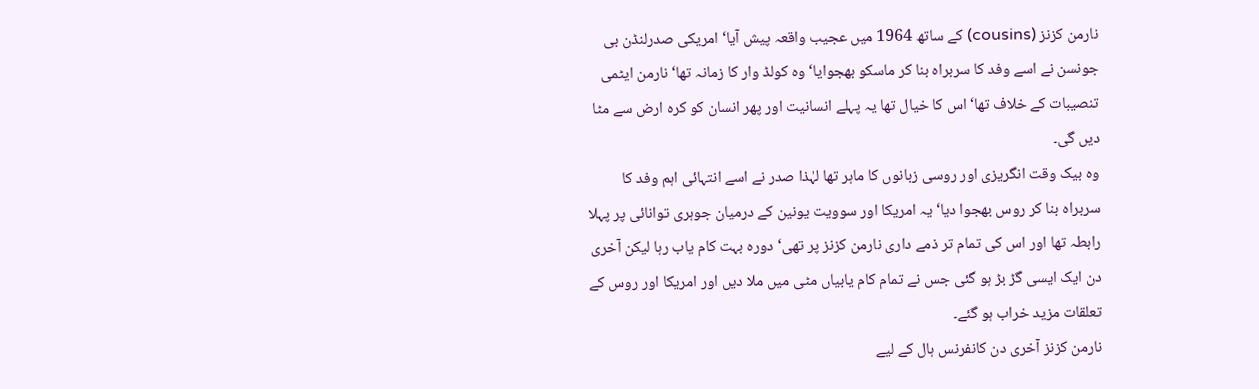نارمن کزنز (cousins) کے ساتھ 1964 میں عجیب واقعہ پیش آیا‘ امریکی صدرلنڈن بی جونسن نے اسے وفد کا سربراہ بنا کر ماسکو بھجوایا‘ وہ کولڈ وار کا زمانہ تھا‘ نارمن ایٹمی تنصیبات کے خلاف تھا‘ اس کا خیال تھا یہ پہلے انسانیت اور پھر انسان کو کرہ ارض سے مٹا دیں گی۔
وہ بیک وقت انگریزی اور روسی زبانوں کا ماہر تھا لہٰذا صدر نے اسے انتہائی اہم وفد کا سربراہ بنا کر روس بھجوا دیا‘ یہ امریکا اور سوویت یونین کے درمیان جوہری توانائی پر پہلا رابطہ تھا اور اس کی تمام تر ذمے داری نارمن کزنز پر تھی‘ دورہ بہت کام یاب رہا لیکن آخری دن ایک ایسی گڑ بڑ ہو گئی جس نے تمام کام یابیاں مٹی میں ملا دیں اور امریکا اور روس کے تعلقات مزید خراب ہو گئے۔
نارمن کزنز آخری دن کانفرنس ہال کے لیے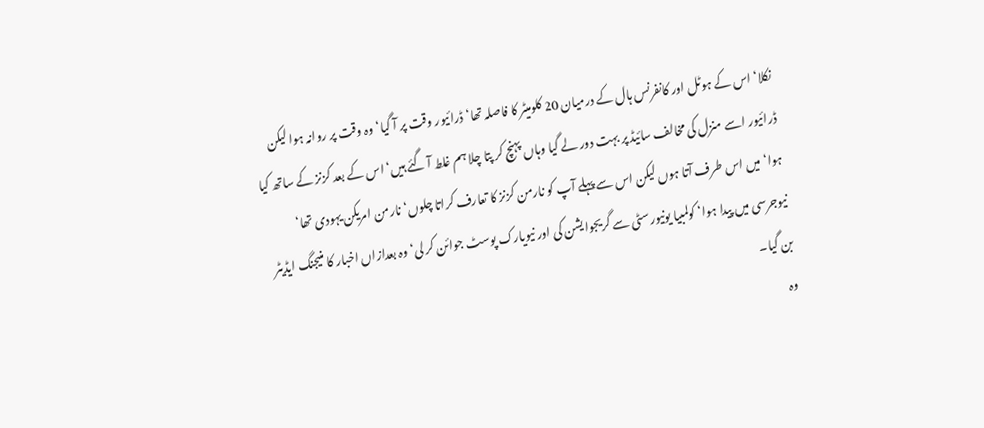نکلا‘ اس کے ہوٹل اور کانفرنس ہال کے درمیان 20 کلومیٹر کا فاصلہ تھا‘ ڈرائیور وقت پر آ گیا‘ وہ وقت پر روانہ ہوا لیکن ڈرائیور اسے منزل کی مخالف سائیڈ پر بہت دور لے گیا وہاں پہنچ کر پتا چلا ہم غلط آ گئے ہیں‘ اس کے بعد کزنز کے ساتھ کیا ہوا‘ میں اس طرف آتا ہوں لیکن اس سے پہلے آپ کو نارمن کزنز کا تعارف کراتا چلوں‘ نارمن امریکن یہودی تھا‘ نیوجرسی میں پیدا ہوا‘ کولمبیا یونیورسٹی سے گریجوایشن کی اور نیویارک پوسٹ جوائن کر لی‘ وہ بعدازاں اخبار کا منیجنگ ایڈیٹر بن گیا۔
وہ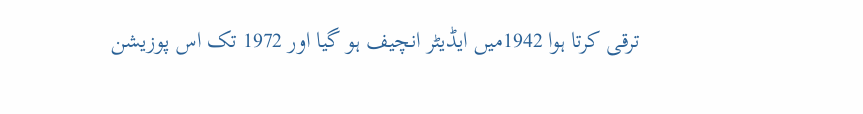ترقی کرتا ہوا 1942میں ایڈیٹر انچیف ہو گیا اور 1972 تک اس پوزیشن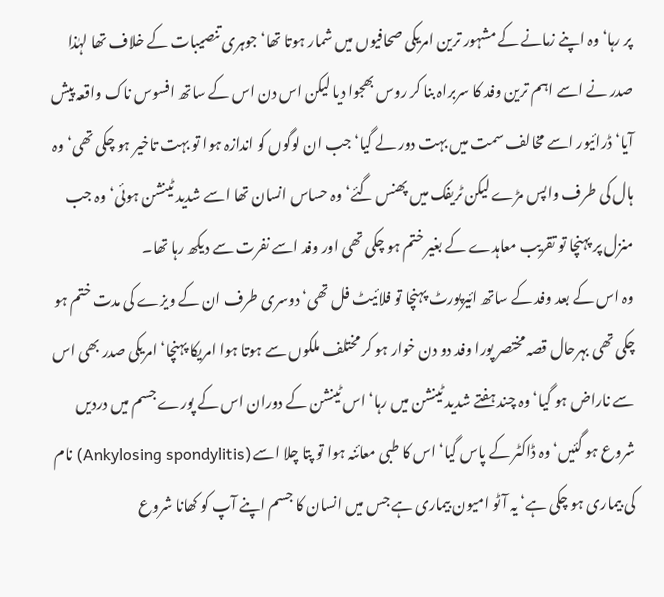پر رہا‘ وہ اپنے زمانے کے مشہور ترین امریکی صحافیوں میں شمار ہوتا تھا‘ جوہری تنصیبات کے خلاف تھا لہٰذا صدر نے اسے اہم ترین وفد کا سربراہ بنا کر روس بھجوا دیا لیکن اس دن اس کے ساتھ افسوس ناک واقعہ پیش آیا‘ ڈرائیور اسے مخالف سمت میں بہت دور لے گیا‘ جب ان لوگوں کو اندازہ ہوا تو بہت تاخیر ہو چکی تھی‘ وہ ہال کی طرف واپس مڑے لیکن ٹریفک میں پھنس گئے‘ وہ حساس انسان تھا اسے شدید ٹینشن ہوئی‘ وہ جب منزل پر پہنچا تو تقریب معاہدے کے بغیر ختم ہو چکی تھی اور وفد اسے نفرت سے دیکھ رہا تھا۔
وہ اس کے بعد وفد کے ساتھ ائیرپورٹ پہنچا تو فلائیٹ فل تھی‘ دوسری طرف ان کے ویزے کی مدت ختم ہو چکی تھی بہرحال قصہ مختصر پورا وفد دو دن خوار ہو کر مختلف ملکوں سے ہوتا ہوا امریکا پہنچا‘ امریکی صدر بھی اس سے ناراض ہو گیا‘ وہ چند ہفتے شدید ٹینشن میں رہا‘ اس ٹینشن کے دوران اس کے پورے جسم میں دردیں شروع ہو گئیں‘ وہ ڈاکٹر کے پاس گیا‘ اس کا طبی معائنہ ہوا تو پتا چلا اسے (Ankylosing spondylitis) نام کی بیماری ہو چکی ہے‘ یہ آٹو امیون بیماری ہے جس میں انسان کا جسم اپنے آپ کو کھانا شروع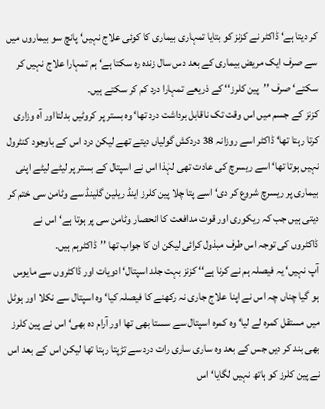کر دیتا ہے‘ ڈاکٹر نے کزنز کو بتایا تمہاری بیماری کا کوئی علاج نہیں‘ پانچ سو بیماروں میں سے صرف ایک مریض بیماری کے بعد دس سال زندہ رہ سکتا ہے‘ ہم تمہارا علاج نہیں کر سکتے‘ صرف ’’پین کلرز‘‘ کے ذریعے تمہارا درد کم کر سکتے ہیں۔
کزنز کے جسم میں اس وقت تک ناقابل برداشت درد تھا‘ وہ بستر پر کروٹیں بدلتااور آہ وزاری کرتا رہتا تھا‘ ڈاکٹر اسے روزانہ 38 دردکش گولیاں دیتے تھے لیکن درد اس کے باوجود کنٹرول نہیں ہوتا تھا‘ اسے ریسرچ کی عادت تھی لہٰذا اس نے اسپتال کے بستر پر لیٹے لیٹے اپنی بیماری پر ریسرچ شروع کر دی‘ اسے پتا چلا پین کلرز اینڈ ریلین گلینڈ سے وٹامن سی ختم کر دیتی ہیں جب کہ ریکوری اور قوت مدافعت کا انحصار وٹامن سی پر ہوتا ہے‘ اس نے ڈاکٹروں کی توجہ اس طرف مبذول کرائی لیکن ان کا جواب تھا ’’ڈاکٹرہم ہیں۔
آپ نہیں‘ یہ فیصلہ ہم نے کرنا ہے‘‘ کزنز بہت جلد اسپتال‘ ادویات اور ڈاکٹروں سے مایوس ہو گیا چناں چہ اس نے اپنا علاج جاری نہ رکھنے کا فیصلہ کیا‘ وہ اسپتال سے نکلا اور ہوٹل میں مستقل کمرہ لے لیا‘ وہ کمرہ اسپتال سے سستا بھی تھا اور آرام دہ بھی‘ اس نے پین کلرز بھی بند کر دیں جس کے بعد وہ ساری ساری رات درد سے تڑپتا رہتا تھا لیکن اس کے بعد اس نے پین کلرز کو ہاتھ نہیں لگایا‘ اس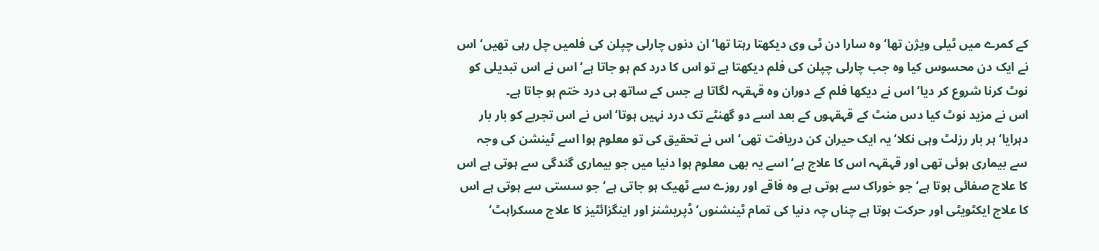کے کمرے میں ٹیلی ویژن تھا‘ وہ سارا دن ٹی وی دیکھتا رہتا تھا‘ ان دنوں چارلی چپلن کی فلمیں چل رہی تھیں‘ اس نے ایک دن محسوس کیا وہ جب چارلی چپلن کی فلم دیکھتا ہے تو اس کا درد کم ہو جاتا ہے‘ اس نے اس تبدیلی کو نوٹ کرنا شروع کر دیا‘ اس نے دیکھا فلم کے دوران وہ قہقہہ لگاتا ہے جس کے ساتھ ہی درد ختم ہو جاتا ہے۔
اس نے مزید نوٹ کیا دس منٹ کے قہقہوں کے بعد اسے دو گھنٹے تک درد نہیں ہوتا‘ اس نے اس تجربے کو بار بار دہرایا‘ ہر بار رزلٹ وہی نکلا‘ یہ ایک حیران کن دریافت تھی‘ اس نے تحقیق کی تو معلوم ہوا اسے ٹینشن کی وجہ سے بیماری ہوئی تھی اور قہقہہ اس کا علاج ہے‘ اسے یہ بھی معلوم ہوا دنیا میں جو بیماری گندگی سے ہوتی ہے اس کا علاج صفائی ہوتا ہے‘ جو خوراک سے ہوتی ہے وہ فاقے اور روزے سے ٹھیک ہو جاتی ہے‘ جو سستی سے ہوتی ہے اس کا علاج ایکٹویٹی اور حرکت ہوتا ہے چناں چہ دنیا کی تمام ٹینشنوں‘ ڈپریشنز اور اینگزائٹیز کا علاج مسکراہٹ‘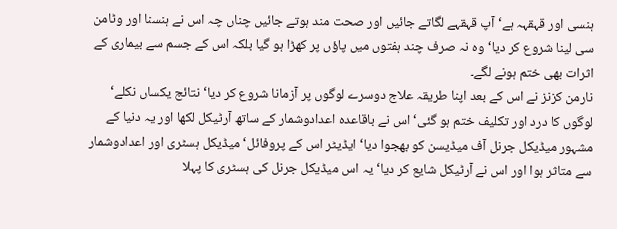ہنسی اور قہقہہ ہے‘ آپ قہقہے لگاتے جائیں اور صحت مند ہوتے جائیں چناں چہ اس نے ہنسنا اور وٹامن سی لینا شروع کر دیا‘ وہ نہ صرف چند ہفتوں میں پاؤں پر کھڑا ہو گیا بلکہ اس کے جسم سے بیماری کے اثرات بھی ختم ہونے لگے۔
نارمن کزنز نے اس کے بعد اپنا طریقہ علاج دوسرے لوگوں پر آزمانا شروع کر دیا‘ نتائج یکساں نکلے‘ لوگوں کا درد اور تکلیف ختم ہو گئی‘ اس نے باقاعدہ اعدادوشمار کے ساتھ آرٹیکل لکھا اور یہ دنیا کے مشہور میڈیکل جرنل آف میڈیسن کو بھجوا دیا‘ ایڈیٹر اس کے پروفائل‘ میڈیکل ہسٹری اور اعدادوشمار سے متاثر ہوا اور اس نے آرٹیکل شایع کر دیا‘ یہ اس میڈیکل جرنل کی ہسٹری کا پہلا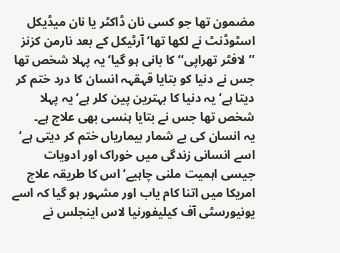مضمون تھا جو کسی نان ڈاکٹر یا نان میڈیکل اسٹوڈنٹ نے لکھا تھا‘ آرٹیکل کے بعد نارمن کزنز ’’لافٹر تھراپی‘‘ کا بانی ہو گیا‘ یہ پہلا شخص تھا جس نے دنیا کو بتایا قہقہہ انسان کا درد ختم کر دیتا ہے‘ یہ دنیا کا بہترین پین کلر ہے‘ یہ پہلا شخص تھا جس نے بتایا ہنسی بھی علاج ہے۔
یہ انسان کی بے شمار بیماریاں ختم کر دیتی ہے‘ اسے انسانی زندگی میں خوراک اور ادویات جیسی اہمیت ملنی چاہیے‘ اس کا طریقہ علاج امریکا میں اتنا کام یاب اور مشہور ہو گیا کہ اسے یونیورسٹی آف کیلیفورنیا لاس اینجلس نے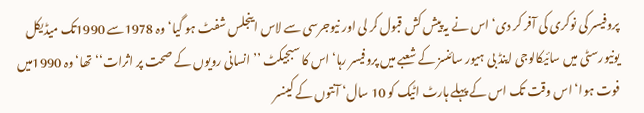پروفیسر کی نوکری کی آفر کر دی‘ اس نے یہ پیش کش قبول کر لی اور نیوجرسی سے لاس اینجلس شفٹ ہو گیا‘ وہ 1978سے 1990تک میڈیکل یونیورسٹی میں سائیکالوجی اینڈ بی ہیور سائنسز کے شعبے میں پروفیسر رہا‘ اس کا سبجیکٹ ’’انسانی رویوں کے صحت پر اثرات‘‘ تھا‘ وہ 1990میں فوت ہوا‘ اس وقت تک اس کے پہلے ہارٹ اٹیک کو 10 سال‘ آنتوں کے کینسر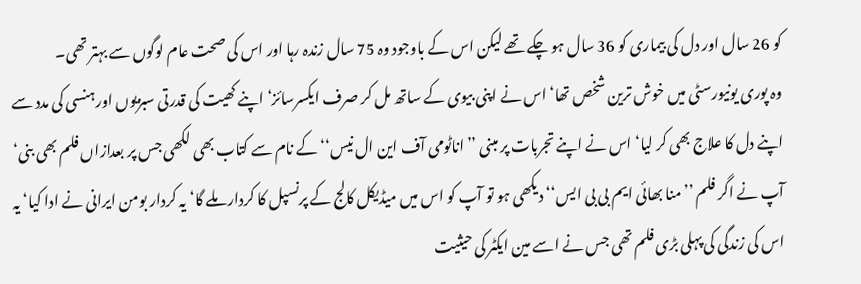کو 26 سال اور دل کی بیماری کو 36 سال ہو چکے تھے لیکن اس کے باوجود وہ 75 سال زندہ رہا اور اس کی صحت عام لوگوں سے بہتر تھی۔
وہ پوری یونیورسٹی میں خوش ترین شخص تھا‘ اس نے اپنی بیوی کے ساتھ مل کر صرف ایکسرسائز‘ اپنے کھیت کی قدرتی سبزیوں اورہنسی کی مدد سے اپنے دل کا علاج بھی کر لیا‘ اس نے اپنے تجربات پر مبنی ’’اناٹومی آف این ال نیس‘‘ کے نام سے کتاب بھی لکھی جس پر بعدازاں فلم بھی بنی‘ آپ نے اگر فلم ’’منا بھائی ایم بی بی ایس‘‘ دیکھی ہو تو آپ کو اس میں میڈیکل کالج کے پرنسپل کا کردار ملے گا‘ یہ کردار بومن ایرانی نے ادا کیا‘ یہ اس کی زندگی کی پہلی بڑی فلم تھی جس نے اسے مین ایکٹر کی حیثیت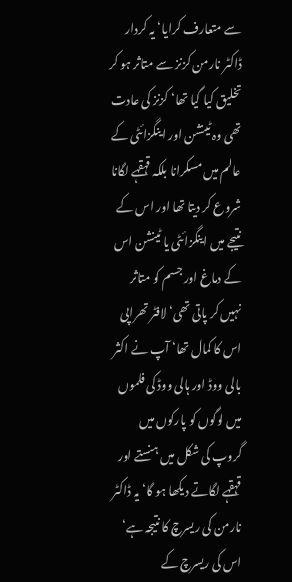سے متعارف کرایا‘ یہ کردار ڈاکٹر نارمن کزنز سے متاثر ہو کر تخلیق کیا گیا تھا‘ کزنز کی عادت تھی وہ ٹینشن اور اینگزائٹی کے عالم میں مسکرانا بلکہ قہقہے لگانا شروع کر دیتا تھا اور اس کے نتیجے میں اینگزائٹی یا ٹینشن اس کے دماغ اور جسم کو متاثر نہیں کر پاتی تھی‘ لافٹر تھراپی اس کا کمال تھا‘ آپ نے اکثر بالی ووڈ اور ہالی ووڈ کی فلموں میں لوگوں کو پارکوں میں گروپ کی شکل میں ہنستے اور قہقہے لگاتے دیکھا ہو گا‘ یہ ڈاکٹر نارمن کی ریسرچ کا نتیجہ ہے‘ اس کی ریسرچ کے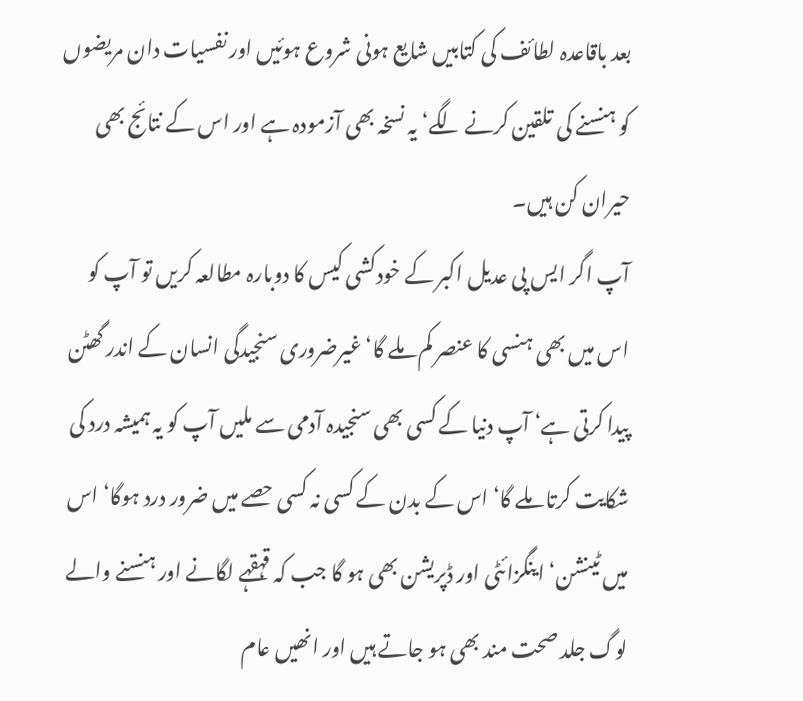بعد باقاعدہ لطائف کی کتابیں شایع ہونی شروع ہوئیں اور نفسیات دان مریضوں کو ہنسنے کی تلقین کرنے لگے‘ یہ نسخہ بھی آزمودہ ہے اور اس کے نتائج بھی حیران کن ہیں۔
آپ اگر ایس پی عدیل اکبر کے خودکشی کیس کا دوبارہ مطالعہ کریں تو آپ کو اس میں بھی ہنسی کا عنصر کم ملے گا‘ غیرضروری سنجیدگی انسان کے اندر گھٹن پیدا کرتی ہے‘ آپ دنیا کے کسی بھی سنجیدہ آدمی سے ملیں آپ کو یہ ہمیشہ درد کی شکایت کرتا ملے گا‘ اس کے بدن کے کسی نہ کسی حصے میں ضرور درد ہوگا‘ اس میں ٹینشن‘ اینگزائٹی اور ڈپریشن بھی ہو گا جب کہ قہقہے لگانے اور ہنسنے والے لوگ جلد صحت مند بھی ہو جاتے ہیں اور انھیں عام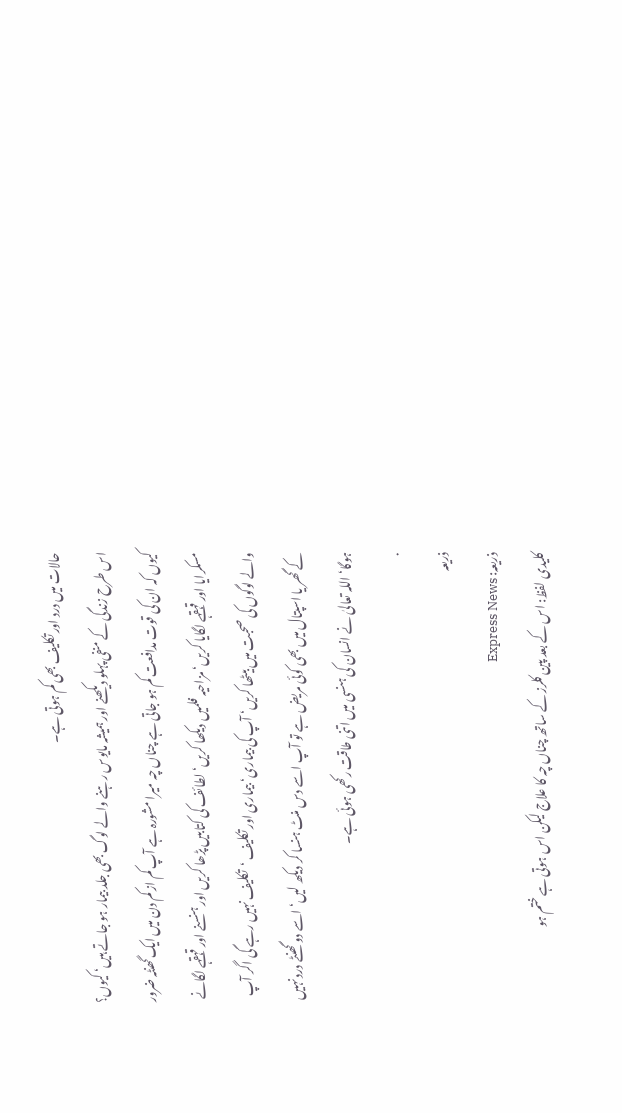حالات میں درد اور تکلیف بھی کم ہوتی ہے۔
اس طرح زندگی کے منفی پہلو دیکھنے اور ہمیشہ مایوس رہنے والے لوگ بھی جلد بیمار ہو جاتے ہیں‘ کیوں؟ کیوں کہ ان کی قوت مدافعت کم ہو جاتی ہے چناں چہ میرا مشورہ ہے آپ کم از کم دن میں ایک گھنٹہ ضرور مسکرایا اور قہقہے لگایا کریں‘ مزاحیہ فلمیں دیکھا کریں‘ لطائف کی کتابیں پڑھا کریں اور ہنسنے اور قہقہے لگانے والے لوگوں کی صحبت میں بیٹھا کریں‘ آپ کی بیماری‘ بیماری اور تکلیف ‘تکلیف نہیں رہے گی اگر آپ کے گھر یا اسپتال میں بھی کوئی مریض ہے تو آپ اسے دس منٹ ہنسا کر دیکھ لیں‘ اسے دو گھنٹے درد نہیں ہوگا‘ اللہ تعالیٰ نے انسان کی ہنسی میں اتنی طاقت رکھی ہوئی ہے۔
.
ذریعہ
ذریعہ: Express News
کلیدی لفظ: اس کے بعد پین کلرز کے ساتھ چناں چہ کا علاج لیکن اس ہوتی ہے ختم ہو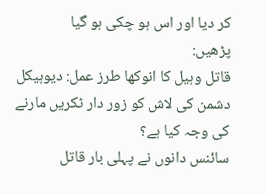کر دیا اور اس ہو چکی ہو گیا
پڑھیں:
قاتل وہیل کا انوکھا طرز عمل: دیوہیکل دشمن کی لاش کو زور دار ٹکریں مارنے کی وجہ کیا ہے؟
سائنس دانوں نے پہلی بار قاتل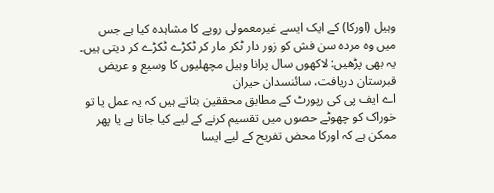وہیل (اورکا) کے ایک ایسے غیرمعمولی رویے کا مشاہدہ کیا ہے جس میں وہ مردہ سن فش کو زور دار ٹکر مار کر ٹکڑے ٹکڑے کر دیتی ہیں۔
یہ بھی پڑھیں: لاکھوں سال پرانا وہیل مچھلیوں کا وسیع و عریض قبرستان دریافت، سائنسدان حیران
اے ایف پی کی رپورٹ کے مطابق محققین بتاتے ہیں کہ یہ عمل یا تو خوراک کو چھوٹے حصوں میں تقسیم کرنے کے لیے کیا جاتا ہے یا پھر ممکن ہے کہ اورکا محض تفریح کے لیے ایسا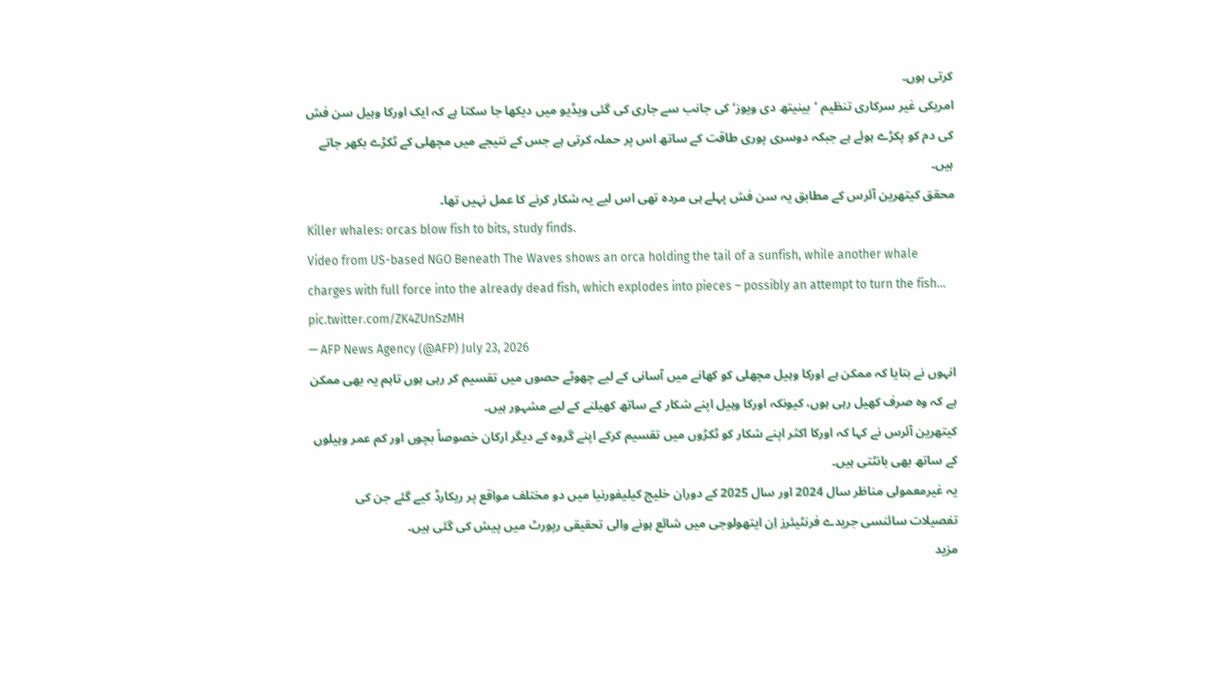کرتی ہوں۔
امریکی غیر سرکاری تنظیم ’بینیتھ دی ویوز‘ کی جانب سے جاری کی گئی ویڈیو میں دیکھا جا سکتا ہے کہ ایک اورکا وہیل سن فش کی دم کو پکڑے ہوئے ہے جبکہ دوسری پوری طاقت کے ساتھ اس پر حملہ کرتی ہے جس کے نتیجے میں مچھلی کے ٹکڑے بکھر جاتے ہیں۔
محقق کیتھرین آئرس کے مطابق یہ سن فش پہلے ہی مردہ تھی اس لیے یہ شکار کرنے کا عمل نہیں تھا۔
Killer whales: orcas blow fish to bits, study finds.
Video from US-based NGO Beneath The Waves shows an orca holding the tail of a sunfish, while another whale charges with full force into the already dead fish, which explodes into pieces – possibly an attempt to turn the fish… pic.twitter.com/ZK4ZUnSzMH
— AFP News Agency (@AFP) July 23, 2026
انہوں نے بتایا کہ ممکن ہے اورکا وہیل مچھلی کو کھانے میں آسانی کے لیے چھوٹے حصوں میں تقسیم کر رہی ہوں تاہم یہ بھی ممکن ہے کہ وہ صرف کھیل رہی ہوں، کیونکہ اورکا وہیل اپنے شکار کے ساتھ کھیلنے کے لیے مشہور ہیں۔
کیتھرین آئرس نے کہا کہ اورکا اکثر اپنے شکار کو ٹکڑوں میں تقسیم کرکے اپنے گروہ کے دیگر ارکان خصوصاً بچوں اور کم عمر وہیلوں کے ساتھ بھی بانٹتی ہیں۔
یہ غیرمعمولی مناظر سال 2024 اور سال 2025 کے دوران خلیج کیلیفورنیا میں دو مختلف مواقع پر ریکارڈ کیے گئے جن کی تفصیلات سائنسی جریدے فرنٹیئرز اِن ایتھولوجی میں شائع ہونے والی تحقیقی رپورٹ میں پیش کی گئی ہیں۔
مزید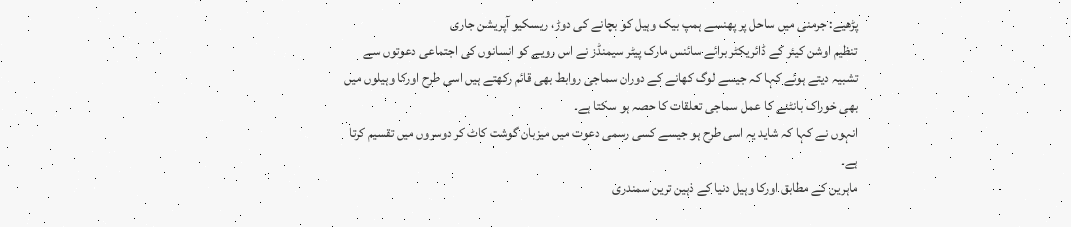پڑھیے: جرمنی میں ساحل پر پھنسے ہمپ بیک وہیل کو بچانے کی دوڑ، ریسکیو آپریشن جاری
تنظیم اوشن کیئر کے ڈائریکٹر برائے سائنس مارک پیٹر سیمنڈز نے اس رویے کو انسانوں کی اجتماعی دعوتوں سے تشبیہ دیتے ہوئے کہا کہ جیسے لوگ کھانے کے دوران سماجی روابط بھی قائم رکھتے ہیں اسی طرح اورکا وہیلوں میں بھی خوراک بانٹنے کا عمل سماجی تعلقات کا حصہ ہو سکتا ہے۔
انہوں نے کہا کہ شاید یہ اسی طرح ہو جیسے کسی رسمی دعوت میں میزبان گوشت کاٹ کر دوسروں میں تقسیم کرتا ہے۔
ماہرین کے مطابق اورکا وہیل دنیا کے ذہین ترین سمندری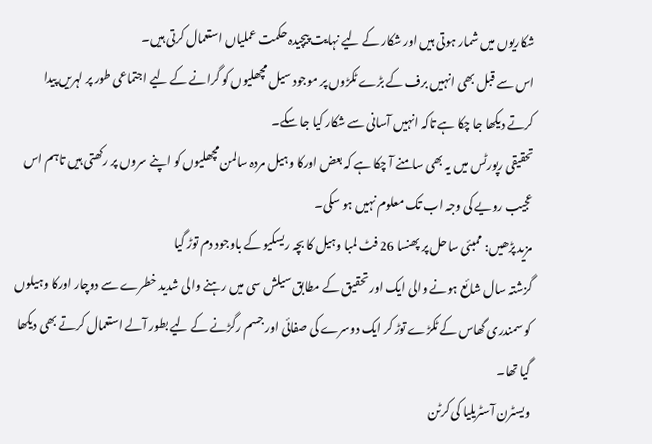شکاریوں میں شمار ہوتی ہیں اور شکار کے لیے نہایت پیچیدہ حکمت عملیاں استعمال کرتی ہیں۔
اس سے قبل بھی انہیں برف کے بڑے ٹکڑوں پر موجود سیل مچھلیوں کو گرانے کے لیے اجتماعی طور پر لہریں پیدا کرتے دیکھا جا چکا ہے تاکہ انہیں آسانی سے شکار کیا جا سکے۔
تحقیقی رپورٹس میں یہ بھی سامنے آ چکا ہے کہ بعض اورکا وہیل مردہ سالمن مچھلیوں کو اپنے سروں پر رکھتی ہیں تاہم اس عجیب رویے کی وجہ اب تک معلوم نہیں ہو سکی۔
مزید پڑھیں: ممبئی ساحل پر پھنسا 26 فٹ لمبا وہیل کا بچہ ریسکیو کے باوجود دم توڑ گیا
گزشتہ سال شائع ہونے والی ایک اور تحقیق کے مطابق سیلش سی میں رہنے والی شدید خطرے سے دوچار اورکا وہیلوں کو سمندری گھاس کے ٹکڑے توڑ کر ایک دوسرے کی صفائی اور جسم رگڑنے کے لیے بطور آلے استعمال کرتے بھی دیکھا گیا تھا۔
ویسٹرن آسٹریلیا کی کرٹن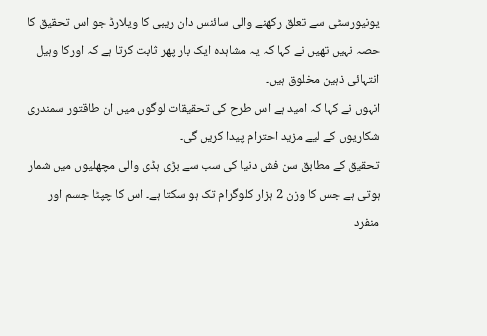یونیورسٹی سے تعلق رکھنے والی سائنس دان ریبی کا ویلارڈ جو اس تحقیق کا حصہ نہیں تھیں نے کہا کہ یہ مشاہدہ ایک بار پھر ثابت کرتا ہے کہ اورکا وہیل انتہائی ذہین مخلوق ہیں۔
انہوں نے کہا کہ امید ہے اس طرح کی تحقیقات لوگوں میں ان طاقتور سمندری شکاریوں کے لیے مزید احترام پیدا کریں گی۔
تحقیق کے مطابق سن فش دنیا کی سب سے بڑی ہڈی والی مچھلیوں میں شمار ہوتی ہے جس کا وزن 2 ہزار کلوگرام تک ہو سکتا ہے۔ اس کا چپٹا جسم اور منفرد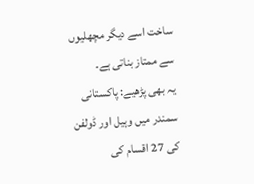ساخت اسے دیگر مچھلیوں سے ممتاز بناتی ہے۔
یہ بھی پڑھیے: پاکستانی سمندر میں وہیل اور ڈولفن کی 27 اقسام کی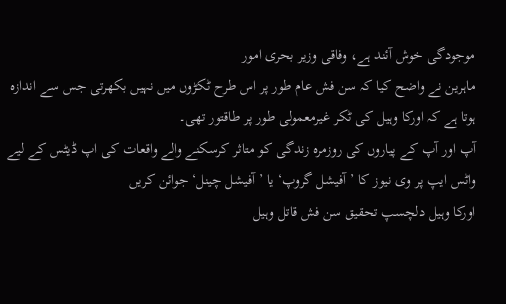موجودگی خوش آئند ہے، وفاقی وزیر بحری امور
ماہرین نے واضح کیا کہ سن فش عام طور پر اس طرح ٹکڑوں میں نہیں بکھرتی جس سے اندازہ ہوتا ہے کہ اورکا وہیل کی ٹکر غیرمعمولی طور پر طاقتور تھی۔
آپ اور آپ کے پیاروں کی روزمرہ زندگی کو متاثر کرسکنے والے واقعات کی اپ ڈیٹس کے لیے واٹس ایپ پر وی نیوز کا ’آفیشل گروپ‘ یا ’آفیشل چینل‘ جوائن کریں
اورکا وہیل دلچسپ تحقیق سن فش قاتل وہیل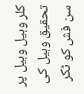کلر وہیل وہیل پر تحقیق وہیل کی سن فش کو ٹکر